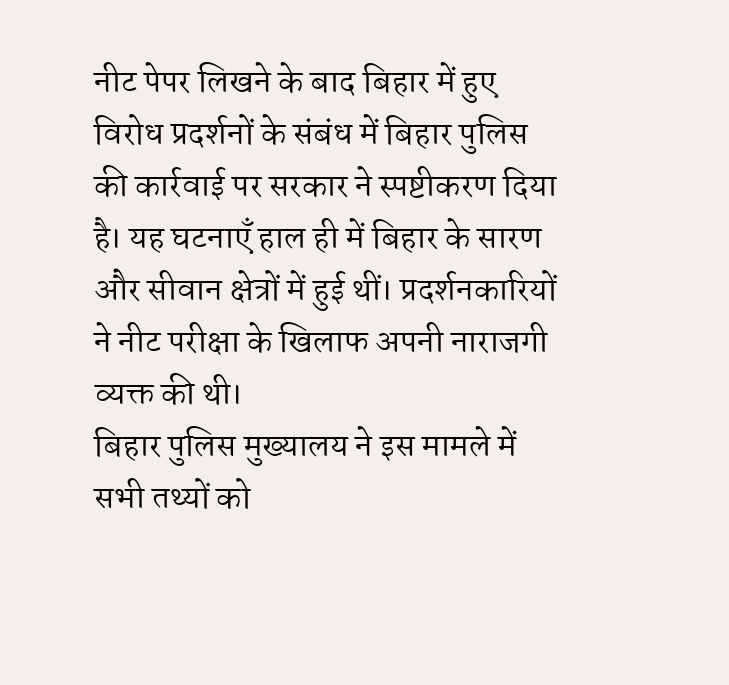नीट पेपर लिखने के बाद बिहार में हुए विरोध प्रदर्शनों के संबंध में बिहार पुलिस की कार्रवाई पर सरकार ने स्पष्टीकरण दिया है। यह घटनाएँ हाल ही में बिहार के सारण और सीवान क्षेत्रों में हुई थीं। प्रदर्शनकारियों ने नीट परीक्षा के खिलाफ अपनी नाराजगी व्यक्त की थी।
बिहार पुलिस मुख्यालय ने इस मामले में सभी तथ्यों को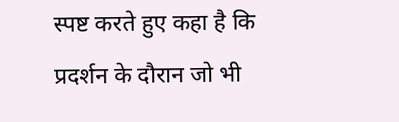स्पष्ट करते हुए कहा है कि प्रदर्शन के दौरान जो भी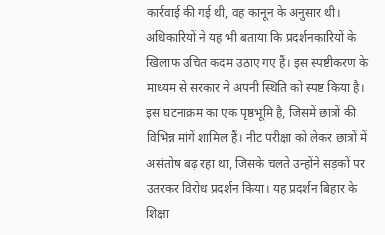कार्रवाई की गई थी, वह कानून के अनुसार थी। अधिकारियों ने यह भी बताया कि प्रदर्शनकारियों के खिलाफ उचित कदम उठाए गए हैं। इस स्पष्टीकरण के माध्यम से सरकार ने अपनी स्थिति को स्पष्ट किया है।
इस घटनाक्रम का एक पृष्ठभूमि है, जिसमें छात्रों की विभिन्न मांगें शामिल हैं। नीट परीक्षा को लेकर छात्रों में असंतोष बढ़ रहा था, जिसके चलते उन्होंने सड़कों पर उतरकर विरोध प्रदर्शन किया। यह प्रदर्शन बिहार के शिक्षा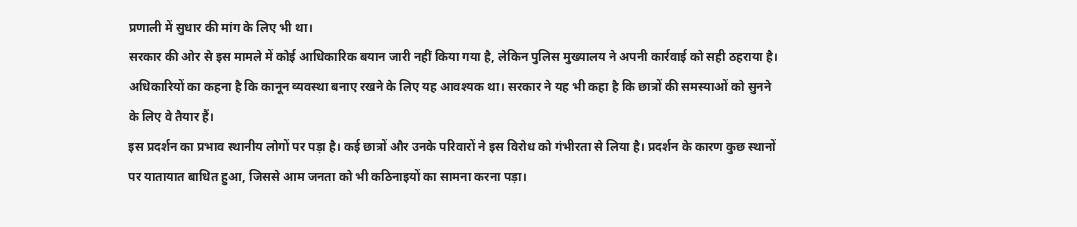प्रणाली में सुधार की मांग के लिए भी था।
सरकार की ओर से इस मामले में कोई आधिकारिक बयान जारी नहीं किया गया है, लेकिन पुलिस मुख्यालय ने अपनी कार्रवाई को सही ठहराया है। अधिकारियों का कहना है कि कानून व्यवस्था बनाए रखने के लिए यह आवश्यक था। सरकार ने यह भी कहा है कि छात्रों की समस्याओं को सुनने के लिए वे तैयार हैं।
इस प्रदर्शन का प्रभाव स्थानीय लोगों पर पड़ा है। कई छात्रों और उनके परिवारों ने इस विरोध को गंभीरता से लिया है। प्रदर्शन के कारण कुछ स्थानों पर यातायात बाधित हुआ, जिससे आम जनता को भी कठिनाइयों का सामना करना पड़ा।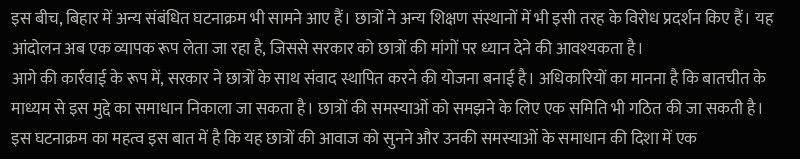इस बीच, बिहार में अन्य संबंधित घटनाक्रम भी सामने आए हैं। छात्रों ने अन्य शिक्षण संस्थानों में भी इसी तरह के विरोध प्रदर्शन किए हैं। यह आंदोलन अब एक व्यापक रूप लेता जा रहा है, जिससे सरकार को छात्रों की मांगों पर ध्यान देने की आवश्यकता है।
आगे की कार्रवाई के रूप में, सरकार ने छात्रों के साथ संवाद स्थापित करने की योजना बनाई है। अधिकारियों का मानना है कि बातचीत के माध्यम से इस मुद्दे का समाधान निकाला जा सकता है। छात्रों की समस्याओं को समझने के लिए एक समिति भी गठित की जा सकती है।
इस घटनाक्रम का महत्व इस बात में है कि यह छात्रों की आवाज को सुनने और उनकी समस्याओं के समाधान की दिशा में एक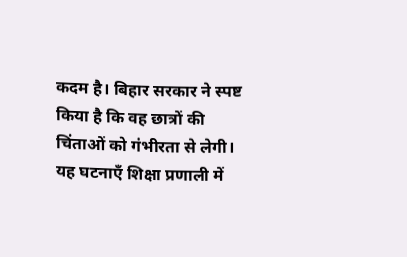कदम है। बिहार सरकार ने स्पष्ट किया है कि वह छात्रों की चिंताओं को गंभीरता से लेगी। यह घटनाएँ शिक्षा प्रणाली में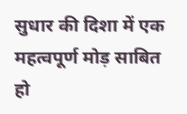सुधार की दिशा में एक महत्वपूर्ण मोड़ साबित हो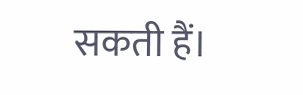सकती हैं।